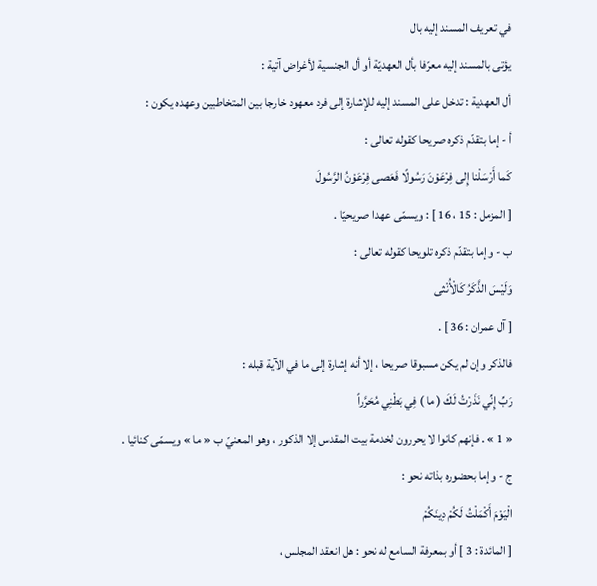في تعريف المسند إليه بال
يؤتى بالمسند إليه معرّفا بأل العهديّة أو أل الجنسية لأغراض آتية :
أل العهدية : تدخل على المسند إليه للإشارة إلى فرد معهود خارجا بين المتخاطبين وعهده يكون :
أ - إما بتقدّم ذكره صريحا كقوله تعالى :
كَما أَرْسَلْنا إِلى فِرْعَوْنَ رَسُولًا فَعَصى فِرْعَوْنُ الرَّسُولَ
[ المزمل : 15 ، 16 ] : ويسمّى عهدا صريحيّا .
ب - وإما بتقدّم ذكره تلويحا كقوله تعالى :
وَلَيْسَ الذَّكَرُ كَالْأُنْثى
[ آل عمران : 36 ] .
فالذكر وإن لم يكن مسبوقا صريحا ، إلا أنه إشارة إلى ما في الآية قبله :
رَبِّ إِنِّي نَذَرْتُ لَكَ ( ما ) فِي بَطْنِي مُحَرَّراً
« 1 » . فإنهم كانوا لا يحررون لخدمة بيت المقدس إلا الذكور ، وهو المعنيّ ب « ما » ويسمّى كنائيا .
ج - وإما بحضوره بذاته نحو :
الْيَوْمَ أَكْمَلْتُ لَكُمْ دِينَكُمْ
[ المائدة : 3 ] أو بمعرفة السامع له نحو : هل انعقد المجلس ،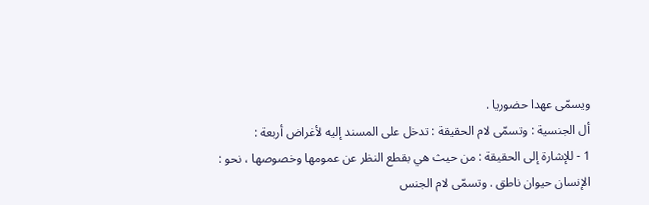ويسمّى عهدا حضوريا .
أل الجنسية : وتسمّى لام الحقيقة : تدخل على المسند إليه لأغراض أربعة :
1 - للإشارة إلى الحقيقة : من حيث هي بقطع النظر عن عمومها وخصوصها ، نحو :
الإنسان حيوان ناطق . وتسمّى لام الجنس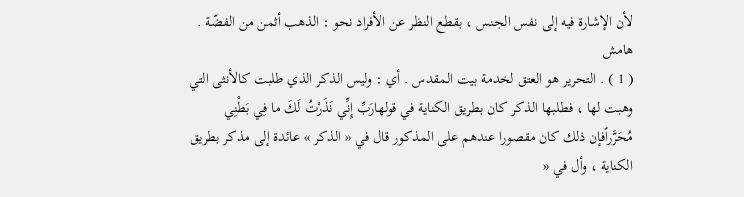لأن الإشارة فيه إلى نفس الجنس ، بقطع النظر عن الأفراد نحو : الذهب أثمن من الفضّة .
هامش
( 1 ) . التحرير هو العتق لخدمة بيت المقدس . أي : وليس الذكر الذي طلبت كالأنثى التي وهبت لها ، فطلبها الذكر كان بطريق الكناية في قولهارَبِّ إِنِّي نَذَرْتُ لَكَ ما فِي بَطْنِي مُحَرَّراًفإن ذلك كان مقصورا عندهم على المذكور قال في « الذكر » عائدة إلى مذكر بطريق الكناية ، وأل في «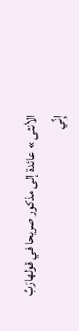الأنثى » عائدة إلى مذكور صريحا في قولهارَبِّ إِنِّي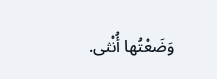وَضَعْتُها أُنْثى.